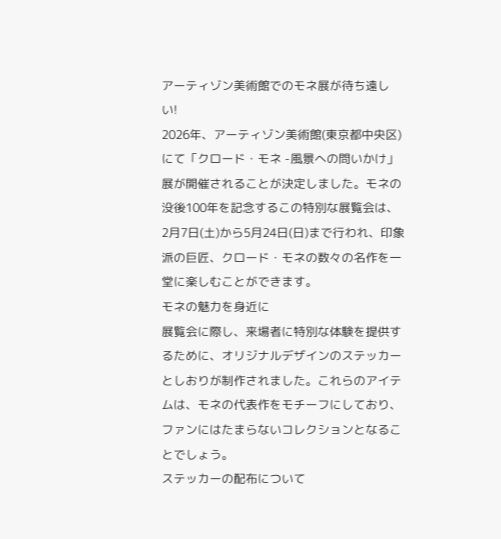アーティゾン美術館でのモネ展が待ち遠しい!
2026年、アーティゾン美術館(東京都中央区)にて「クロード・モネ -風景への問いかけ」展が開催されることが決定しました。モネの没後100年を記念するこの特別な展覧会は、2月7日(土)から5月24日(日)まで行われ、印象派の巨匠、クロード・モネの数々の名作を一堂に楽しむことができます。
モネの魅力を身近に
展覧会に際し、来場者に特別な体験を提供するために、オリジナルデザインのステッカーとしおりが制作されました。これらのアイテムは、モネの代表作をモチーフにしており、ファンにはたまらないコレクションとなることでしょう。
ステッカーの配布について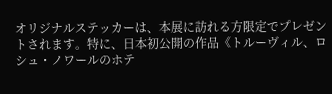オリジナルステッカーは、本展に訪れる方限定でプレゼントされます。特に、日本初公開の作品《トルーヴィル、ロシュ・ノワールのホテ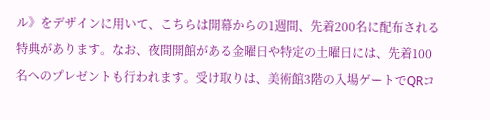ル》をデザインに用いて、こちらは開幕からの1週間、先着200名に配布される特典があります。なお、夜間開館がある金曜日や特定の土曜日には、先着100名へのプレゼントも行われます。受け取りは、美術館3階の入場ゲートでQRコ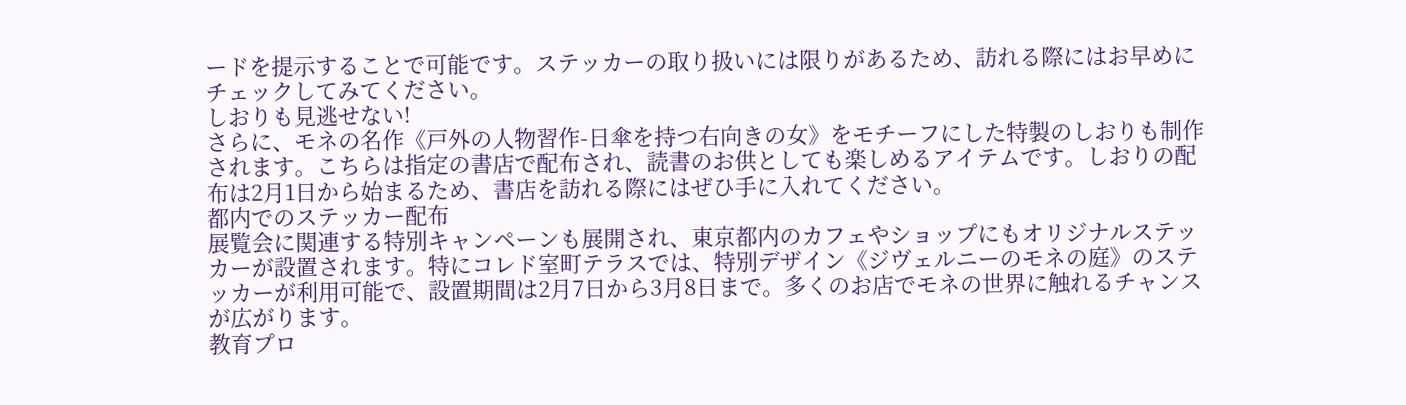ードを提示することで可能です。ステッカーの取り扱いには限りがあるため、訪れる際にはお早めにチェックしてみてください。
しおりも見逃せない!
さらに、モネの名作《戸外の人物習作-日傘を持つ右向きの女》をモチーフにした特製のしおりも制作されます。こちらは指定の書店で配布され、読書のお供としても楽しめるアイテムです。しおりの配布は2月1日から始まるため、書店を訪れる際にはぜひ手に入れてください。
都内でのステッカー配布
展覧会に関連する特別キャンペーンも展開され、東京都内のカフェやショップにもオリジナルステッカーが設置されます。特にコレド室町テラスでは、特別デザイン《ジヴェルニーのモネの庭》のステッカーが利用可能で、設置期間は2月7日から3月8日まで。多くのお店でモネの世界に触れるチャンスが広がります。
教育プロ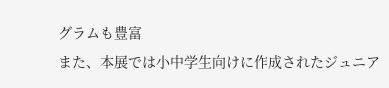グラムも豊富
また、本展では小中学生向けに作成されたジュニア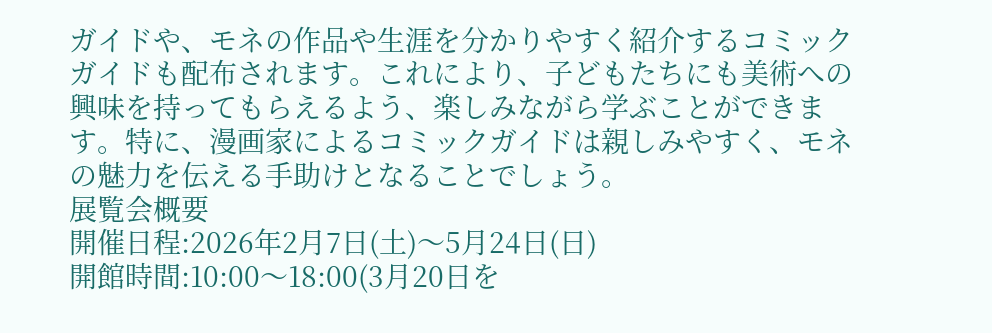ガイドや、モネの作品や生涯を分かりやすく紹介するコミックガイドも配布されます。これにより、子どもたちにも美術への興味を持ってもらえるよう、楽しみながら学ぶことができます。特に、漫画家によるコミックガイドは親しみやすく、モネの魅力を伝える手助けとなることでしょう。
展覧会概要
開催日程:2026年2月7日(土)〜5月24日(日)
開館時間:10:00〜18:00(3月20日を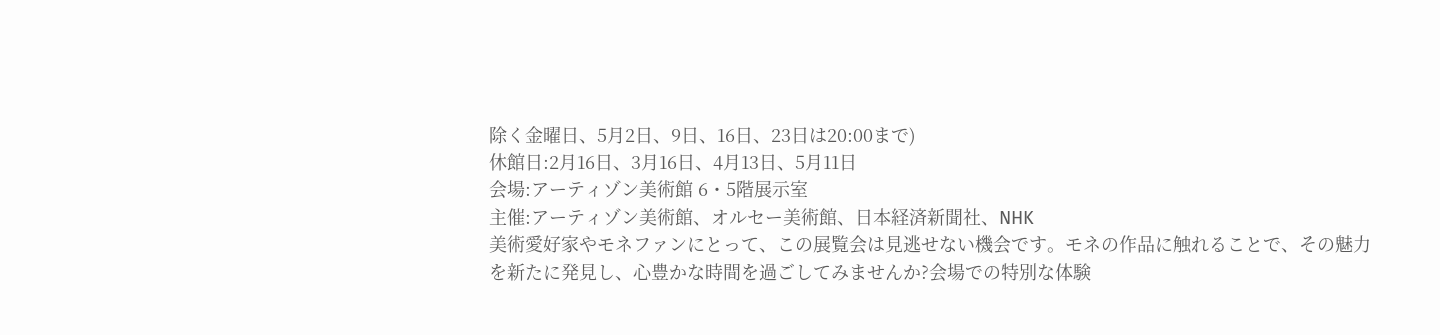除く金曜日、5月2日、9日、16日、23日は20:00まで)
休館日:2月16日、3月16日、4月13日、5月11日
会場:アーティゾン美術館 6・5階展示室
主催:アーティゾン美術館、オルセー美術館、日本経済新聞社、NHK
美術愛好家やモネファンにとって、この展覧会は見逃せない機会です。モネの作品に触れることで、その魅力を新たに発見し、心豊かな時間を過ごしてみませんか?会場での特別な体験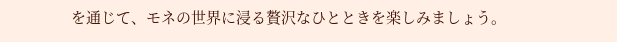を通じて、モネの世界に浸る贅沢なひとときを楽しみましょう。